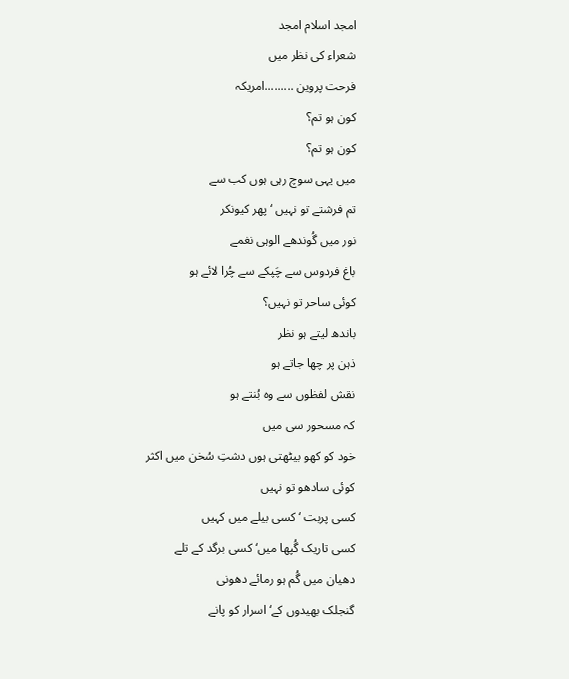امجد اسلام امجد
شعراء کی نظر میں
فرحت پروین .........امریکہ
کون ہو تم؟
کون ہو تم؟
میں یہی سوچ رہی ہوں کب سے
تم فرشتے تو نہیں ‘ پھر کیونکر
نور میں گُوندھے الوہی نغمے
باغ فردوس سے چَپکے سے چُرا لائے ہو
کوئی ساحر تو نہیں؟
باندھ لیتے ہو نظر
ذہن پر چھا جاتے ہو
نقش لفظوں سے وہ بُنتے ہو
کہ مسحور سی میں
خود کو کھو بیٹھتی ہوں دشتِ سُخن میں اکثر
کوئی سادھو تو نہیں
کسی پربت ‘ کسی بیلے میں کہیں
کسی تاریک گُپھا میں‘ کسی برگد کے تلے
دھیان میں گُم ہو رمائے دھونی
گنجلک بھیدوں کے‘ اسرار کو پانے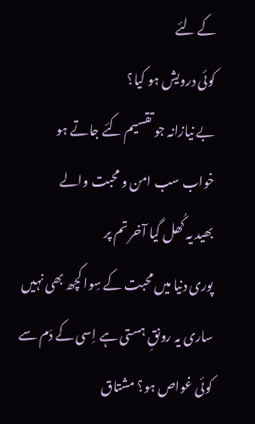کے لئے
کوئی درویش ہو کیا؟
بے نیازانہ جو تقسیم کئے جاتے ہو
خواب سب امن و محبت والے
بھید یہ کُھل گیا آخر تم پر
پوری دنیا میں محبت کے سِوا کچھ بھی نہیں
ساری یہ رونقِ ہستی ہے اِسی کے دَم سے
کوئی غواص ہو؟ مشتاق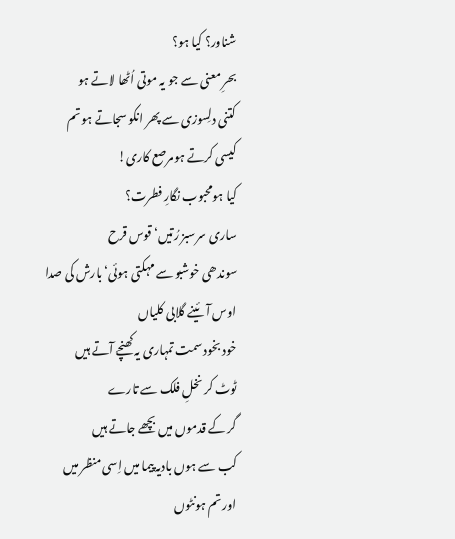شناور؟ کیا ہو؟
بحرِ معنی سے جو یہ موتی اُٹھا لاتے ہو
کتنی دلِسوزی سے پھر انکو سجاتے ہو تم
کیسی کرتے ہومرصع کاری!
کیا ہومحبوب نگارِ فطرت؟
ساری سرسبز رُتیں‘ قوس قرح
سوندھی خوشبو سے مہکتی ہوئی‘ بارش کی صدا
اوس آئینے گلابی کلیاں
خود بخود سمت تمہاری یہ کھنچے آتے ہیں
ٹوٹ کر نخلِ فلک سے تارے
گر کے قدموں میں بچھے جاتے ہیں
کب سے ہوں بادیہ پیما میں اِسی منظر میں
اور تم ہونٹوں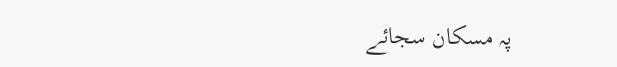پہ مسکان سجائے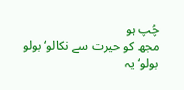چُپ ہو
مجھ کو حیرت سے نکالو‘ بولو
بولو‘ یہ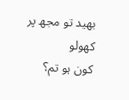بھید تو مجھ پر کھولو
کون ہو تم؟